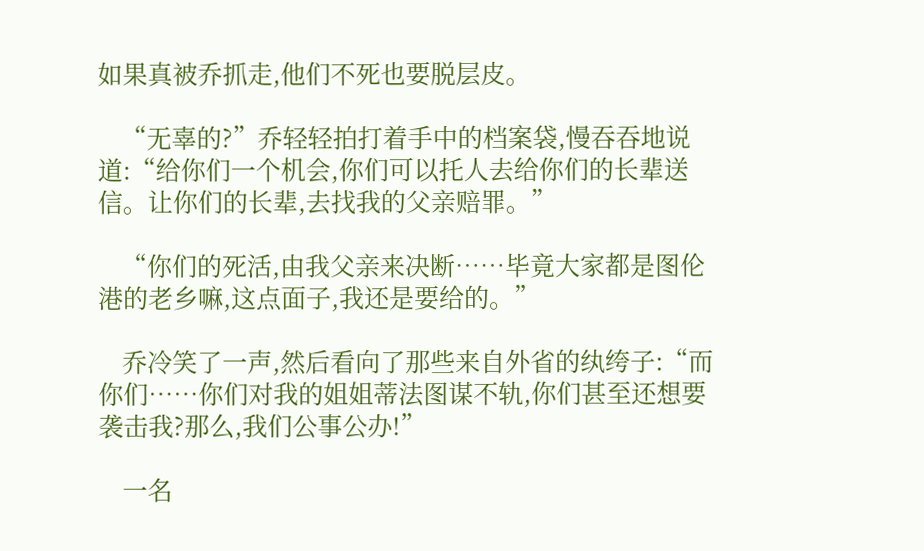如果真被乔抓走,他们不死也要脱层皮。

    “无辜的?”乔轻轻拍打着手中的档案袋,慢吞吞地说道:“给你们一个机会,你们可以托人去给你们的长辈送信。让你们的长辈,去找我的父亲赔罪。”

    “你们的死活,由我父亲来决断……毕竟大家都是图伦港的老乡嘛,这点面子,我还是要给的。”

    乔冷笑了一声,然后看向了那些来自外省的纨绔子:“而你们……你们对我的姐姐蒂法图谋不轨,你们甚至还想要袭击我?那么,我们公事公办!”

    一名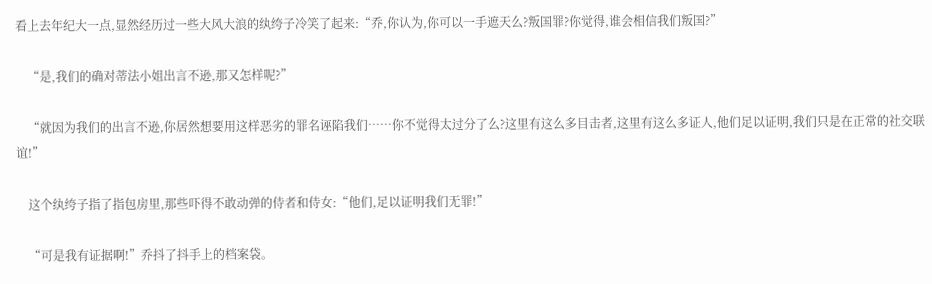看上去年纪大一点,显然经历过一些大风大浪的纨绔子冷笑了起来:“乔,你认为,你可以一手遮天么?叛国罪?你觉得,谁会相信我们叛国?”

    “是,我们的确对蒂法小姐出言不逊,那又怎样呢?”

    “就因为我们的出言不逊,你居然想要用这样恶劣的罪名诬陷我们……你不觉得太过分了么?这里有这么多目击者,这里有这么多证人,他们足以证明,我们只是在正常的社交联谊!”

    这个纨绔子指了指包房里,那些吓得不敢动弹的侍者和侍女:“他们,足以证明我们无罪!”

    “可是我有证据啊!”乔抖了抖手上的档案袋。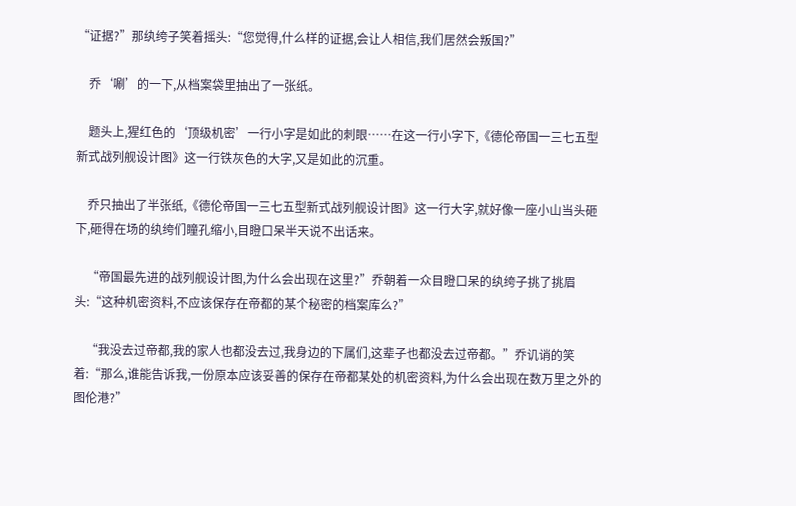“证据?”那纨绔子笑着摇头:“您觉得,什么样的证据,会让人相信,我们居然会叛国?”

    乔‘唰’的一下,从档案袋里抽出了一张纸。

    题头上,猩红色的‘顶级机密’一行小字是如此的刺眼……在这一行小字下,《德伦帝国一三七五型新式战列舰设计图》这一行铁灰色的大字,又是如此的沉重。

    乔只抽出了半张纸,《德伦帝国一三七五型新式战列舰设计图》这一行大字,就好像一座小山当头砸下,砸得在场的纨绔们瞳孔缩小,目瞪口呆半天说不出话来。

    “帝国最先进的战列舰设计图,为什么会出现在这里?”乔朝着一众目瞪口呆的纨绔子挑了挑眉头:“这种机密资料,不应该保存在帝都的某个秘密的档案库么?”

    “我没去过帝都,我的家人也都没去过,我身边的下属们,这辈子也都没去过帝都。”乔讥诮的笑着:“那么,谁能告诉我,一份原本应该妥善的保存在帝都某处的机密资料,为什么会出现在数万里之外的图伦港?”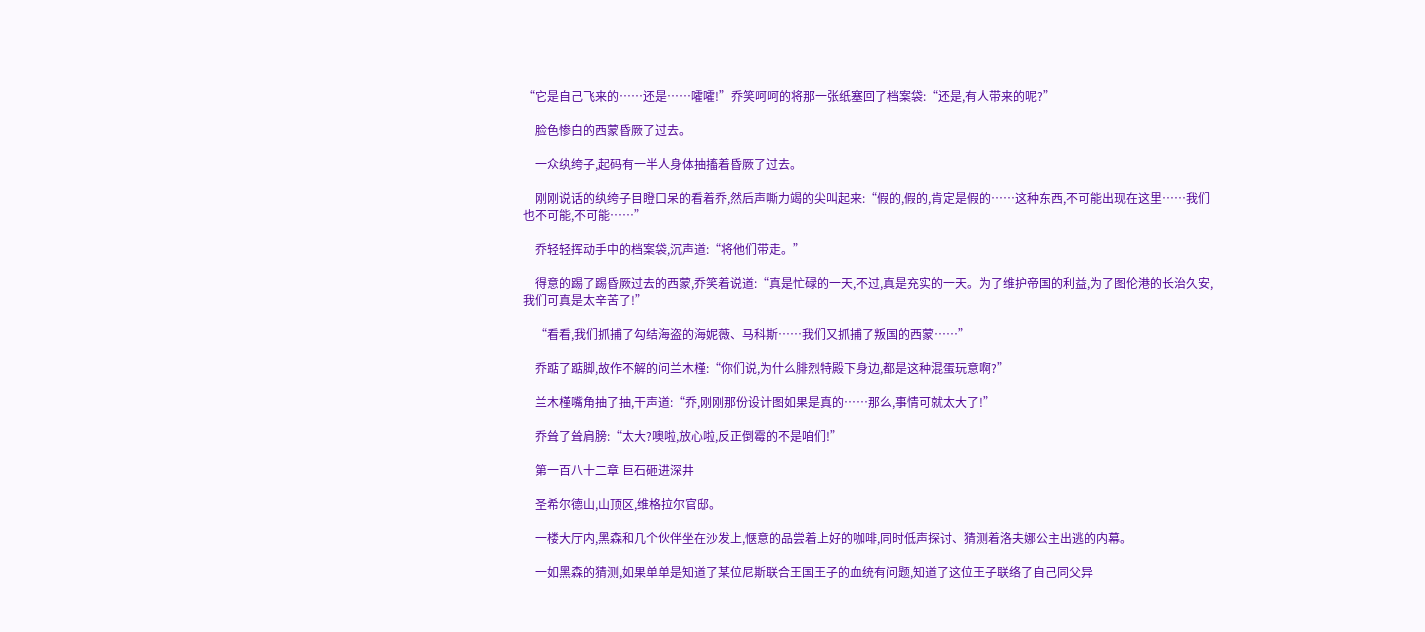“它是自己飞来的……还是……嚯嚯!”乔笑呵呵的将那一张纸塞回了档案袋:“还是,有人带来的呢?”

    脸色惨白的西蒙昏厥了过去。

    一众纨绔子,起码有一半人身体抽搐着昏厥了过去。

    刚刚说话的纨绔子目瞪口呆的看着乔,然后声嘶力竭的尖叫起来:“假的,假的,肯定是假的……这种东西,不可能出现在这里……我们也不可能,不可能……”

    乔轻轻挥动手中的档案袋,沉声道:“将他们带走。”

    得意的踢了踢昏厥过去的西蒙,乔笑着说道:“真是忙碌的一天,不过,真是充实的一天。为了维护帝国的利益,为了图伦港的长治久安,我们可真是太辛苦了!”

    “看看,我们抓捕了勾结海盗的海妮薇、马科斯……我们又抓捕了叛国的西蒙……”

    乔踮了踮脚,故作不解的问兰木槿:“你们说,为什么腓烈特殿下身边,都是这种混蛋玩意啊?”

    兰木槿嘴角抽了抽,干声道:“乔,刚刚那份设计图如果是真的……那么,事情可就太大了!”

    乔耸了耸肩膀:“太大?噢啦,放心啦,反正倒霉的不是咱们!”

    第一百八十二章 巨石砸进深井

    圣希尔德山,山顶区,维格拉尔官邸。

    一楼大厅内,黑森和几个伙伴坐在沙发上,惬意的品尝着上好的咖啡,同时低声探讨、猜测着洛夫娜公主出逃的内幕。

    一如黑森的猜测,如果单单是知道了某位尼斯联合王国王子的血统有问题,知道了这位王子联络了自己同父异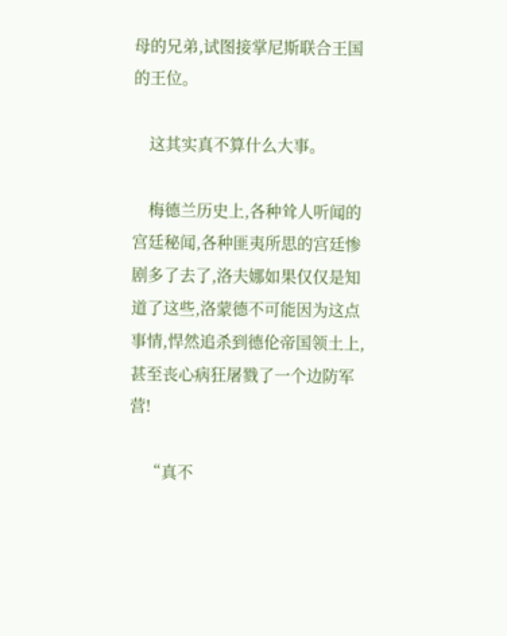母的兄弟,试图接掌尼斯联合王国的王位。

    这其实真不算什么大事。

    梅德兰历史上,各种耸人听闻的宫廷秘闻,各种匪夷所思的宫廷惨剧多了去了,洛夫娜如果仅仅是知道了这些,洛蒙德不可能因为这点事情,悍然追杀到德伦帝国领土上,甚至丧心病狂屠戮了一个边防军营!

    “真不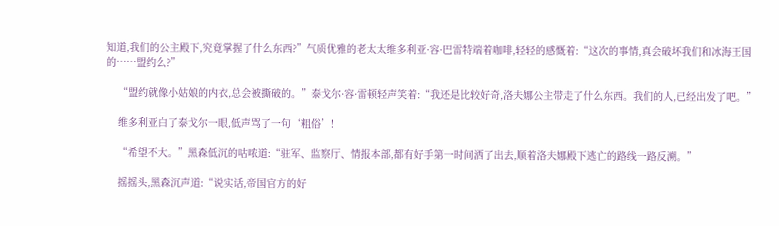知道,我们的公主殿下,究竟掌握了什么东西?”气质优雅的老太太维多利亚·容·巴雷特端着咖啡,轻轻的感慨着:“这次的事情,真会破坏我们和冰海王国的……盟约么?”

    “盟约就像小姑娘的内衣,总会被撕破的。”泰戈尔·容·雷顿轻声笑着:“我还是比较好奇,洛夫娜公主带走了什么东西。我们的人,已经出发了吧。”

    维多利亚白了泰戈尔一眼,低声骂了一句‘粗俗’!

    “希望不大。”黑森低沉的咕哝道:“驻军、监察厅、情报本部,都有好手第一时间洒了出去,顺着洛夫娜殿下逃亡的路线一路反溯。”

    摇摇头,黑森沉声道:“说实话,帝国官方的好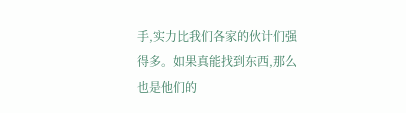手,实力比我们各家的伙计们强得多。如果真能找到东西,那么也是他们的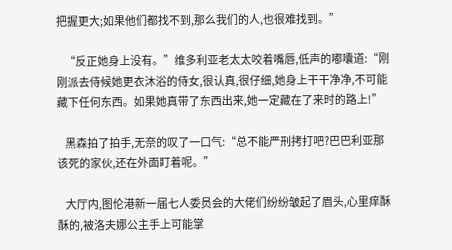把握更大;如果他们都找不到,那么我们的人,也很难找到。”

    “反正她身上没有。”维多利亚老太太咬着嘴唇,低声的嘟囔道:“刚刚派去侍候她更衣沐浴的侍女,很认真,很仔细,她身上干干净净,不可能藏下任何东西。如果她真带了东西出来,她一定藏在了来时的路上!”

    黑森拍了拍手,无奈的叹了一口气:“总不能严刑拷打吧?巴巴利亚那该死的家伙,还在外面盯着呢。”

    大厅内,图伦港新一届七人委员会的大佬们纷纷皱起了眉头,心里痒酥酥的,被洛夫娜公主手上可能掌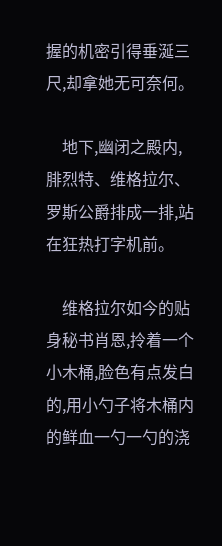握的机密引得垂涎三尺,却拿她无可奈何。

    地下,幽闭之殿内,腓烈特、维格拉尔、罗斯公爵排成一排,站在狂热打字机前。

    维格拉尔如今的贴身秘书肖恩,拎着一个小木桶,脸色有点发白的,用小勺子将木桶内的鲜血一勺一勺的浇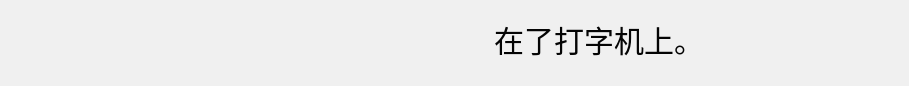在了打字机上。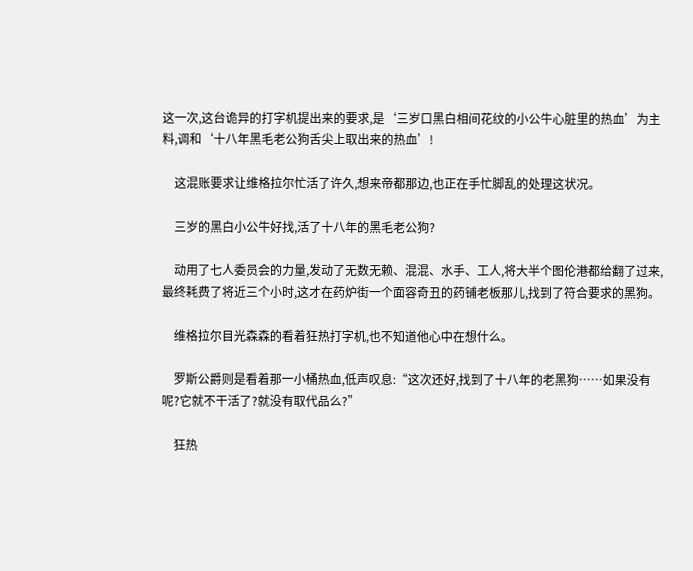这一次,这台诡异的打字机提出来的要求,是‘三岁口黑白相间花纹的小公牛心脏里的热血’为主料,调和‘十八年黑毛老公狗舌尖上取出来的热血’!

    这混账要求让维格拉尔忙活了许久,想来帝都那边,也正在手忙脚乱的处理这状况。

    三岁的黑白小公牛好找,活了十八年的黑毛老公狗?

    动用了七人委员会的力量,发动了无数无赖、混混、水手、工人,将大半个图伦港都给翻了过来,最终耗费了将近三个小时,这才在药炉街一个面容奇丑的药铺老板那儿,找到了符合要求的黑狗。

    维格拉尔目光森森的看着狂热打字机,也不知道他心中在想什么。

    罗斯公爵则是看着那一小桶热血,低声叹息:“这次还好,找到了十八年的老黑狗……如果没有呢?它就不干活了?就没有取代品么?”

    狂热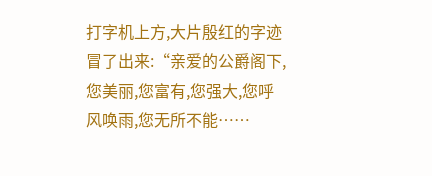打字机上方,大片殷红的字迹冒了出来:“亲爱的公爵阁下,您美丽,您富有,您强大,您呼风唤雨,您无所不能……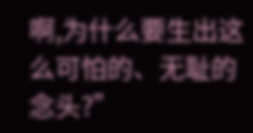啊,为什么要生出这么可怕的、无耻的念头?”